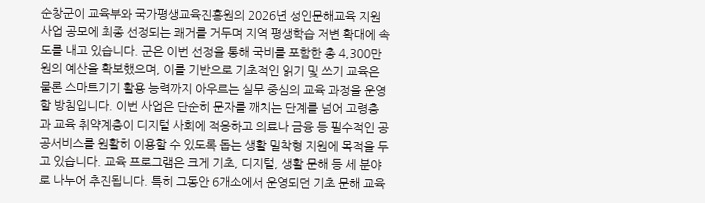순창군이 교육부와 국가평생교육진흥원의 2026년 성인문해교육 지원사업 공모에 최종 선정되는 쾌거를 거두며 지역 평생학습 저변 확대에 속도를 내고 있습니다. 군은 이번 선정을 통해 국비를 포함한 총 4,300만 원의 예산을 확보했으며, 이를 기반으로 기초적인 읽기 및 쓰기 교육은 물론 스마트기기 활용 능력까지 아우르는 실무 중심의 교육 과정을 운영할 방침입니다. 이번 사업은 단순히 문자를 깨치는 단계를 넘어 고령층과 교육 취약계층이 디지털 사회에 적응하고 의료나 금융 등 필수적인 공공서비스를 원활히 이용할 수 있도록 돕는 생활 밀착형 지원에 목적을 두고 있습니다. 교육 프로그램은 크게 기초, 디지털, 생활 문해 등 세 분야로 나누어 추진됩니다. 특히 그동안 6개소에서 운영되던 기초 문해 교육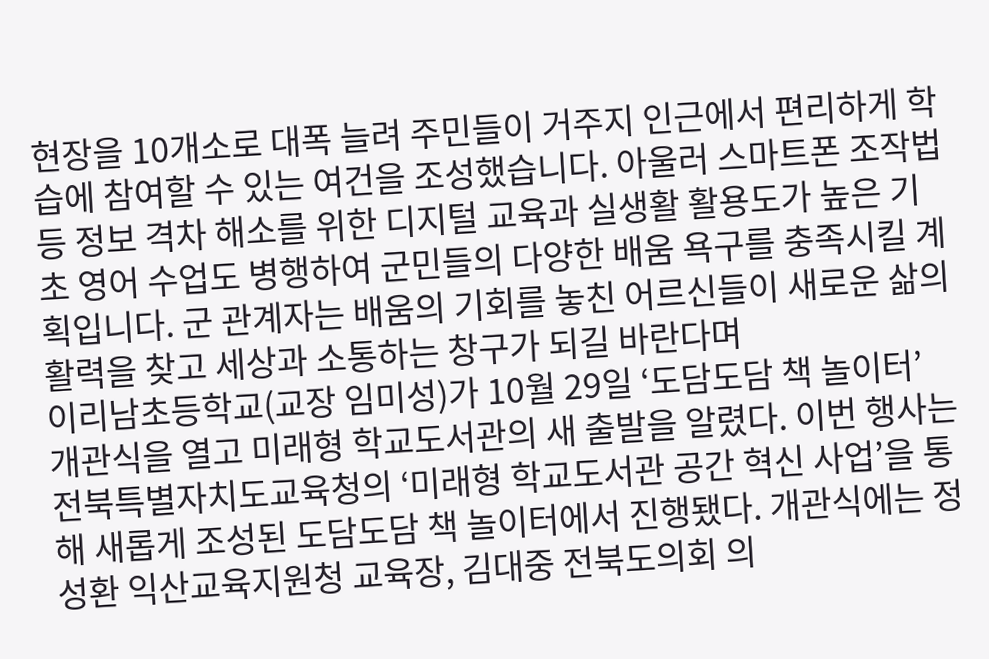현장을 10개소로 대폭 늘려 주민들이 거주지 인근에서 편리하게 학습에 참여할 수 있는 여건을 조성했습니다. 아울러 스마트폰 조작법 등 정보 격차 해소를 위한 디지털 교육과 실생활 활용도가 높은 기초 영어 수업도 병행하여 군민들의 다양한 배움 욕구를 충족시킬 계획입니다. 군 관계자는 배움의 기회를 놓친 어르신들이 새로운 삶의 활력을 찾고 세상과 소통하는 창구가 되길 바란다며
이리남초등학교(교장 임미성)가 10월 29일 ‘도담도담 책 놀이터’ 개관식을 열고 미래형 학교도서관의 새 출발을 알렸다. 이번 행사는 전북특별자치도교육청의 ‘미래형 학교도서관 공간 혁신 사업’을 통해 새롭게 조성된 도담도담 책 놀이터에서 진행됐다. 개관식에는 정성환 익산교육지원청 교육장, 김대중 전북도의회 의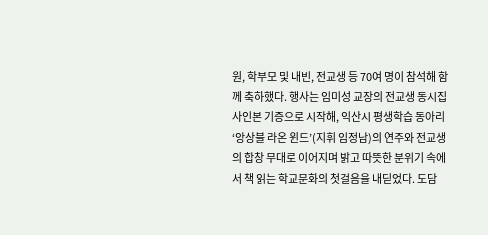원, 학부모 및 내빈, 전교생 등 70여 명이 참석해 함께 축하했다. 행사는 임미성 교장의 전교생 동시집 사인본 기증으로 시작해, 익산시 평생학습 동아리 ‘앙상블 라온 윈드’(지휘 임정남)의 연주와 전교생의 합창 무대로 이어지며 밝고 따뜻한 분위기 속에서 책 읽는 학교문화의 첫걸음을 내딛었다. 도담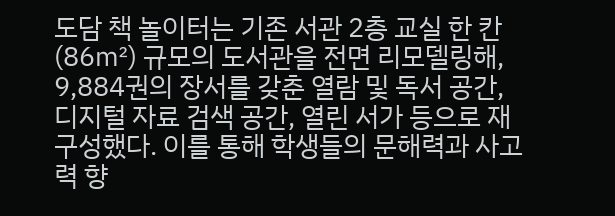도담 책 놀이터는 기존 서관 2층 교실 한 칸(86㎡) 규모의 도서관을 전면 리모델링해, 9,884권의 장서를 갖춘 열람 및 독서 공간, 디지털 자료 검색 공간, 열린 서가 등으로 재구성했다. 이를 통해 학생들의 문해력과 사고력 향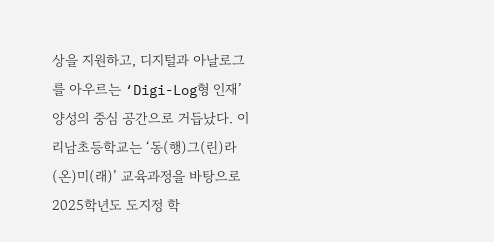상을 지원하고, 디지털과 아날로그를 아우르는 ‘Digi-Log형 인재’ 양성의 중심 공간으로 거듭났다. 이리남초등학교는 ‘동(행)그(린)라(온)미(래)’ 교육과정을 바탕으로 2025학년도 도지정 학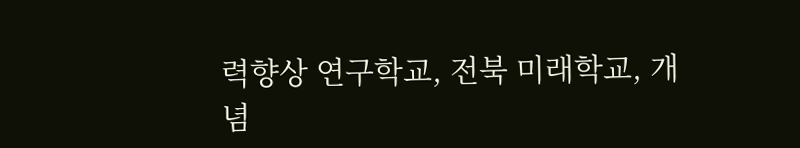력향상 연구학교, 전북 미래학교, 개념